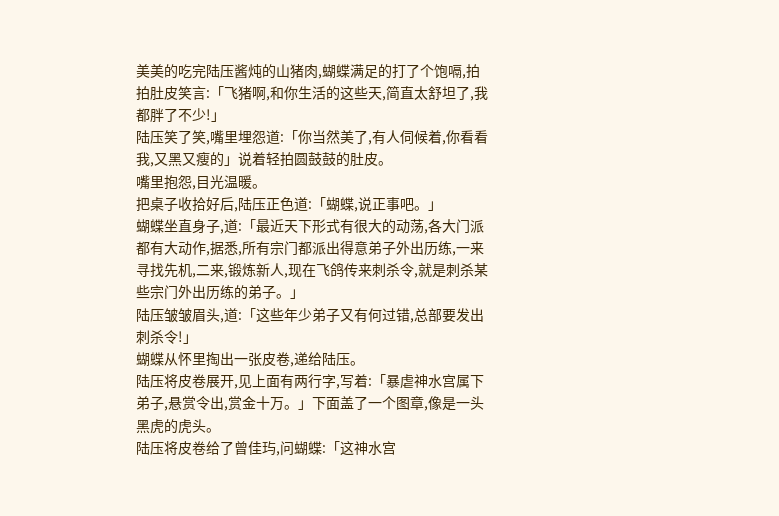美美的吃完陆压酱炖的山猪肉,蝴蝶满足的打了个饱嗝,拍拍肚皮笑言:「飞猪啊,和你生活的这些天,简直太舒坦了,我都胖了不少!」
陆压笑了笑,嘴里埋怨道:「你当然美了,有人伺候着,你看看我,又黑又瘦的」说着轻拍圆鼓鼓的肚皮。
嘴里抱怨,目光温暖。
把桌子收拾好后,陆压正色道:「蝴蝶,说正事吧。」
蝴蝶坐直身子,道:「最近天下形式有很大的动荡,各大门派都有大动作,据悉,所有宗门都派出得意弟子外出历练,一来寻找先机,二来,锻炼新人,现在飞鸽传来刺杀令,就是刺杀某些宗门外出历练的弟子。」
陆压皱皱眉头,道:「这些年少弟子又有何过错,总部要发出刺杀令!」
蝴蝶从怀里掏出一张皮卷,递给陆压。
陆压将皮卷展开,见上面有两行字,写着:「暴虐神水宫属下弟子,悬赏令出,赏金十万。」下面盖了一个图章,像是一头黑虎的虎头。
陆压将皮卷给了曾佳玙,问蝴蝶:「这神水宫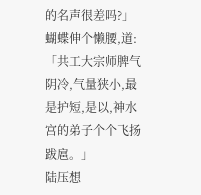的名声很差吗?」
蝴蝶伸个懒腰,道:「共工大宗师脾气阴冷,气量狭小,最是护短,是以,神水宫的弟子个个飞扬跋扈。」
陆压想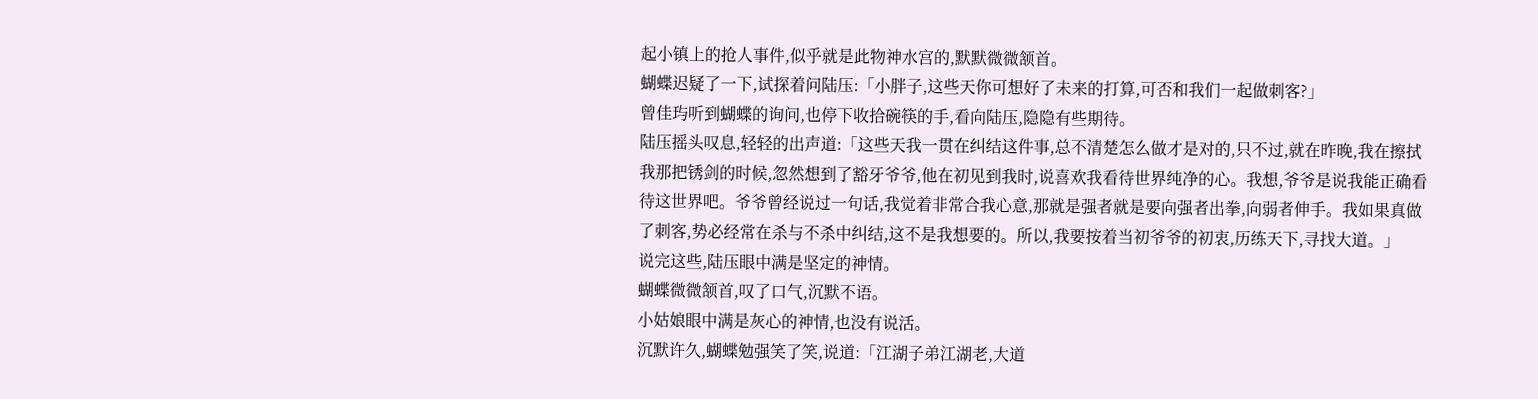起小镇上的抢人事件,似乎就是此物神水宫的,默默微微颔首。
蝴蝶迟疑了一下,试探着问陆压:「小胖子,这些天你可想好了未来的打算,可否和我们一起做刺客?」
曾佳玙听到蝴蝶的询问,也停下收拾碗筷的手,看向陆压,隐隐有些期待。
陆压摇头叹息,轻轻的出声道:「这些天我一贯在纠结这件事,总不清楚怎么做才是对的,只不过,就在昨晚,我在擦拭我那把锈剑的时候,忽然想到了豁牙爷爷,他在初见到我时,说喜欢我看待世界纯净的心。我想,爷爷是说我能正确看待这世界吧。爷爷曾经说过一句话,我觉着非常合我心意,那就是强者就是要向强者出拳,向弱者伸手。我如果真做了刺客,势必经常在杀与不杀中纠结,这不是我想要的。所以,我要按着当初爷爷的初衷,历练天下,寻找大道。」
说完这些,陆压眼中满是坚定的神情。
蝴蝶微微颔首,叹了口气,沉默不语。
小姑娘眼中满是灰心的神情,也没有说活。
沉默许久,蝴蝶勉强笑了笑,说道:「江湖子弟江湖老,大道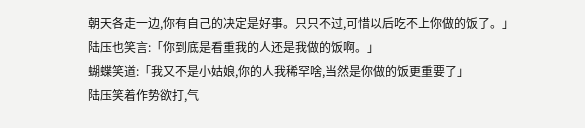朝天各走一边,你有自己的决定是好事。只只不过,可惜以后吃不上你做的饭了。」
陆压也笑言:「你到底是看重我的人还是我做的饭啊。」
蝴蝶笑道:「我又不是小姑娘,你的人我稀罕啥,当然是你做的饭更重要了」
陆压笑着作势欲打,气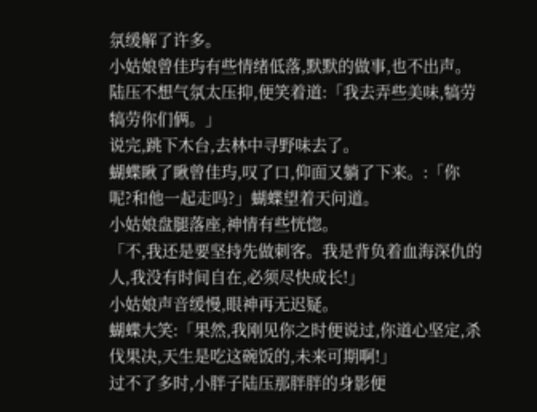氛缓解了许多。
小姑娘曾佳玙有些情绪低落,默默的做事,也不出声。
陆压不想气氛太压抑,便笑着道:「我去弄些美味,犒劳犒劳你们俩。」
说完,跳下木台,去林中寻野味去了。
蝴蝶瞅了瞅曾佳玙,叹了口,仰面又躺了下来。:「你呢?和他一起走吗?」蝴蝶望着天问道。
小姑娘盘腿落座,神情有些恍惚。
「不,我还是要坚持先做刺客。我是背负着血海深仇的人,我没有时间自在,必须尽快成长!」
小姑娘声音缓慢,眼神再无迟疑。
蝴蝶大笑:「果然,我刚见你之时便说过,你道心坚定,杀伐果决,天生是吃这碗饭的,未来可期啊!」
过不了多时,小胖子陆压那胖胖的身影便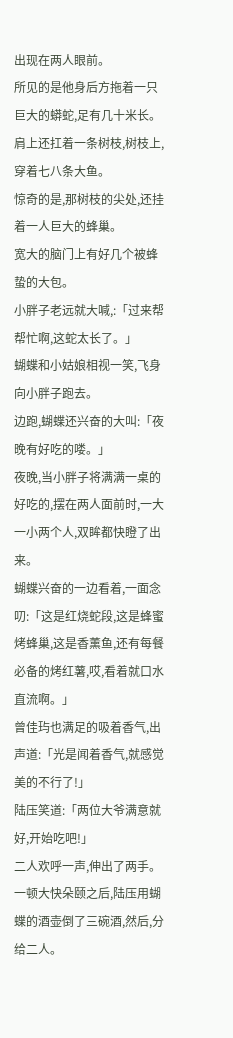出现在两人眼前。
所见的是他身后方拖着一只巨大的蟒蛇,足有几十米长。肩上还扛着一条树枝,树枝上,穿着七八条大鱼。
惊奇的是,那树枝的尖处,还挂着一人巨大的蜂巢。
宽大的脑门上有好几个被蜂蛰的大包。
小胖子老远就大喊,:「过来帮帮忙啊,这蛇太长了。」
蝴蝶和小姑娘相视一笑,飞身向小胖子跑去。
边跑,蝴蝶还兴奋的大叫:「夜晚有好吃的喽。」
夜晚,当小胖子将满满一桌的好吃的,摆在两人面前时,一大一小两个人,双眸都快瞪了出来。
蝴蝶兴奋的一边看着,一面念叨:「这是红烧蛇段,这是蜂蜜烤蜂巢,这是香薰鱼,还有每餐必备的烤红薯,哎,看着就口水直流啊。」
曾佳玙也满足的吸着香气,出声道:「光是闻着香气,就感觉美的不行了!」
陆压笑道:「两位大爷满意就好,开始吃吧!」
二人欢呼一声,伸出了两手。
一顿大快朵颐之后,陆压用蝴蝶的酒壶倒了三碗酒,然后,分给二人。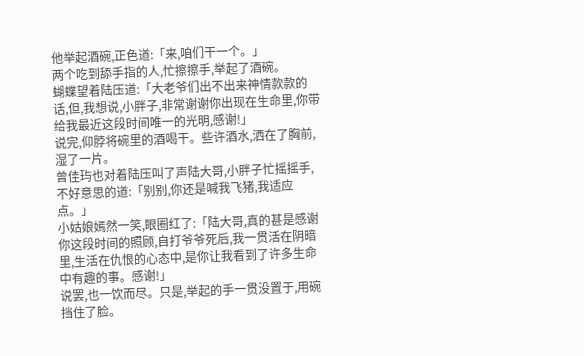他举起酒碗,正色道:「来,咱们干一个。」
两个吃到舔手指的人,忙擦擦手,举起了酒碗。
蝴蝶望着陆压道:「大老爷们出不出来神情款款的话,但,我想说,小胖子,非常谢谢你出现在生命里,你带给我最近这段时间唯一的光明,感谢!」
说完,仰脖将碗里的酒喝干。些许酒水,洒在了胸前,湿了一片。
曾佳玙也对着陆压叫了声陆大哥,小胖子忙摇摇手,不好意思的道:「别别,你还是喊我飞猪,我适应点。」
小姑娘嫣然一笑,眼圈红了:「陆大哥,真的甚是感谢你这段时间的照顾,自打爷爷死后,我一贯活在阴暗里,生活在仇恨的心态中,是你让我看到了许多生命中有趣的事。感谢!」
说罢,也一饮而尽。只是,举起的手一贯没置于,用碗挡住了脸。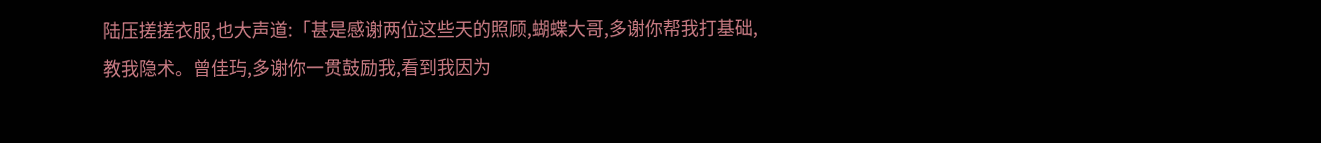陆压搓搓衣服,也大声道:「甚是感谢两位这些天的照顾,蝴蝶大哥,多谢你帮我打基础,教我隐术。曾佳玙,多谢你一贯鼓励我,看到我因为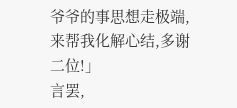爷爷的事思想走极端,来帮我化解心结,多谢二位!」
言罢,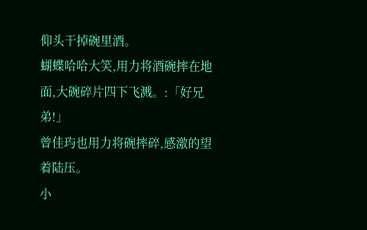仰头干掉碗里酒。
蝴蝶哈哈大笑,用力将酒碗摔在地面,大碗碎片四下飞溅。:「好兄弟!」
曾佳玙也用力将碗摔碎,感激的望着陆压。
小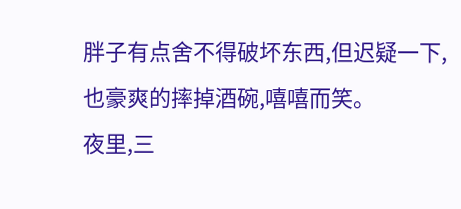胖子有点舍不得破坏东西,但迟疑一下,也豪爽的摔掉酒碗,嘻嘻而笑。
夜里,三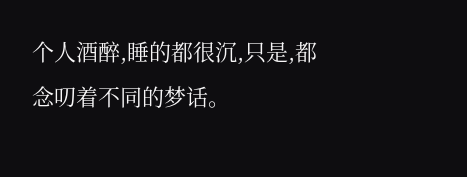个人酒醉,睡的都很沉,只是,都念叨着不同的梦话。